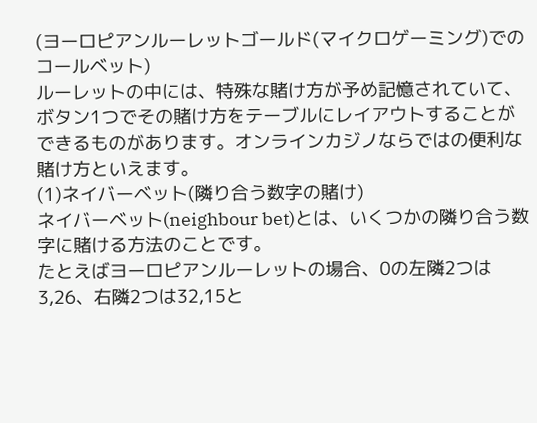(ヨーロピアンルーレットゴールド(マイクロゲーミング)でのコールベット)
ルーレットの中には、特殊な賭け方が予め記憶されていて、ボタン1つでその賭け方をテーブルにレイアウトすることができるものがあります。オンラインカジノならではの便利な賭け方といえます。
(1)ネイバーベット(隣り合う数字の賭け)
ネイバーベット(neighbour bet)とは、いくつかの隣り合う数字に賭ける方法のことです。
たとえばヨーロピアンルーレットの場合、0の左隣2つは3,26、右隣2つは32,15と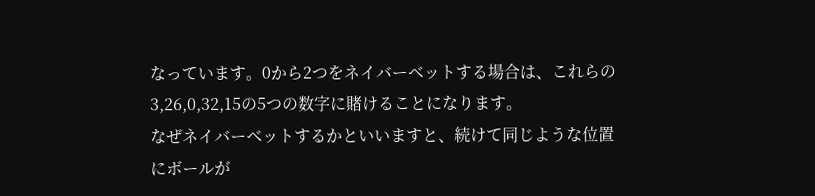なっています。0から2つをネイバーベットする場合は、これらの3,26,0,32,15の5つの数字に賭けることになります。
なぜネイバーベットするかといいますと、続けて同じような位置にボールが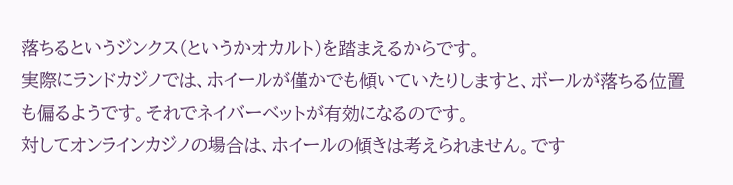落ちるというジンクス(というかオカルト)を踏まえるからです。
実際にランドカジノでは、ホイールが僅かでも傾いていたりしますと、ボールが落ちる位置も偏るようです。それでネイバーベットが有効になるのです。
対してオンラインカジノの場合は、ホイールの傾きは考えられません。です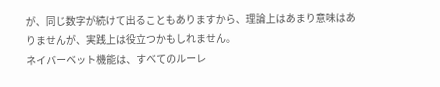が、同じ数字が続けて出ることもありますから、理論上はあまり意味はありませんが、実践上は役立つかもしれません。
ネイバーベット機能は、すべてのルーレ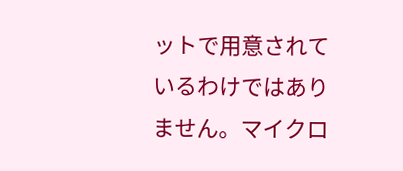ットで用意されているわけではありません。マイクロ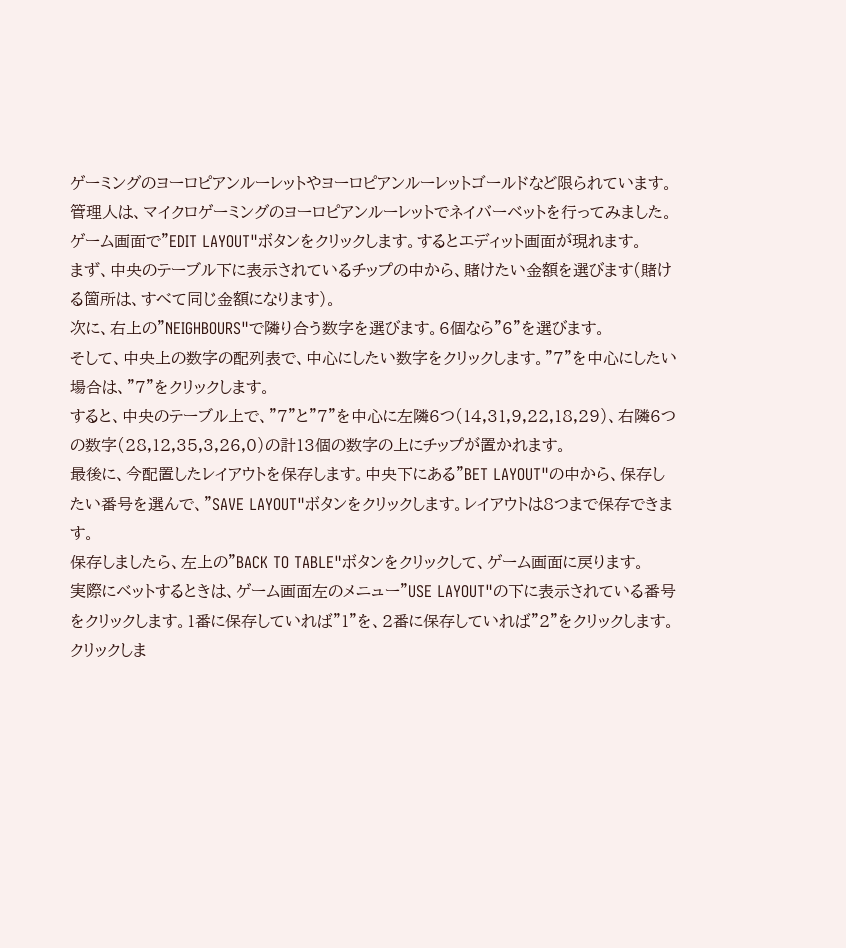ゲーミングのヨーロピアンルーレットやヨーロピアンルーレットゴールドなど限られています。
管理人は、マイクロゲーミングのヨーロピアンルーレットでネイバーベットを行ってみました。
ゲーム画面で"EDIT LAYOUT"ボタンをクリックします。するとエディット画面が現れます。
まず、中央のテーブル下に表示されているチップの中から、賭けたい金額を選びます(賭ける箇所は、すべて同じ金額になります)。
次に、右上の"NEIGHBOURS"で隣り合う数字を選びます。6個なら"6"を選びます。
そして、中央上の数字の配列表で、中心にしたい数字をクリックします。"7"を中心にしたい場合は、"7"をクリックします。
すると、中央のテーブル上で、"7"と"7"を中心に左隣6つ(14,31,9,22,18,29)、右隣6つの数字(28,12,35,3,26,0)の計13個の数字の上にチップが置かれます。
最後に、今配置したレイアウトを保存します。中央下にある"BET LAYOUT"の中から、保存したい番号を選んで、"SAVE LAYOUT"ボタンをクリックします。レイアウトは8つまで保存できます。
保存しましたら、左上の"BACK TO TABLE"ボタンをクリックして、ゲーム画面に戻ります。
実際にベットするときは、ゲーム画面左のメニュー"USE LAYOUT"の下に表示されている番号をクリックします。1番に保存していれば"1"を、2番に保存していれば"2"をクリックします。
クリックしま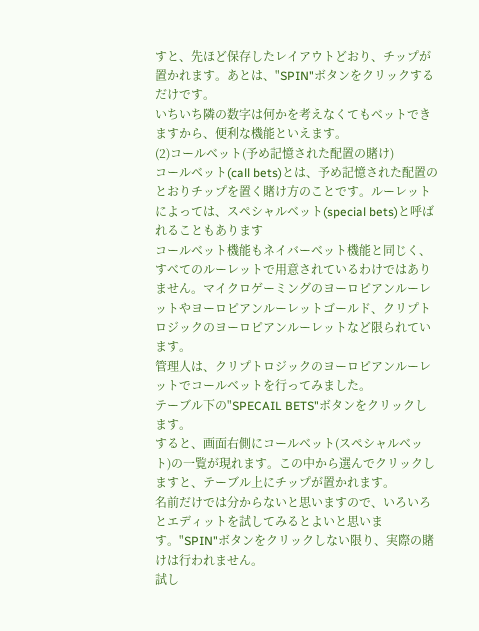すと、先ほど保存したレイアウトどおり、チップが置かれます。あとは、"SPIN"ボタンをクリックするだけです。
いちいち隣の数字は何かを考えなくてもベットできますから、便利な機能といえます。
(2)コールベット(予め記憶された配置の賭け)
コールベット(call bets)とは、予め記憶された配置のとおりチップを置く賭け方のことです。ルーレットによっては、スペシャルベット(special bets)と呼ばれることもあります
コールベット機能もネイバーベット機能と同じく、すべてのルーレットで用意されているわけではありません。マイクロゲーミングのヨーロピアンルーレットやヨーロピアンルーレットゴールド、クリプトロジックのヨーロピアンルーレットなど限られています。
管理人は、クリプトロジックのヨーロピアンルーレットでコールベットを行ってみました。
テーブル下の"SPECAIL BETS"ボタンをクリックします。
すると、画面右側にコールベット(スペシャルベット)の一覧が現れます。この中から選んでクリックしますと、テーブル上にチップが置かれます。
名前だけでは分からないと思いますので、いろいろとエディットを試してみるとよいと思います。"SPIN"ボタンをクリックしない限り、実際の賭けは行われません。
試し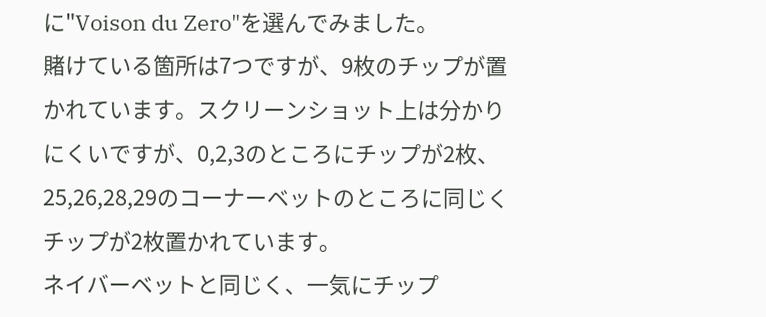に"Voison du Zero"を選んでみました。
賭けている箇所は7つですが、9枚のチップが置かれています。スクリーンショット上は分かりにくいですが、0,2,3のところにチップが2枚、25,26,28,29のコーナーベットのところに同じくチップが2枚置かれています。
ネイバーベットと同じく、一気にチップ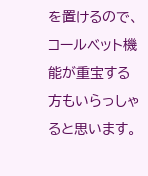を置けるので、コールベット機能が重宝する方もいらっしゃると思います。